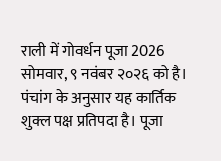राली में गोवर्धन पूजा 2026 सोमवार, ९ नवंबर २०२६ को है। पंचांग के अनुसार यह कार्तिक शुक्ल पक्ष प्रतिपदा है। पूजा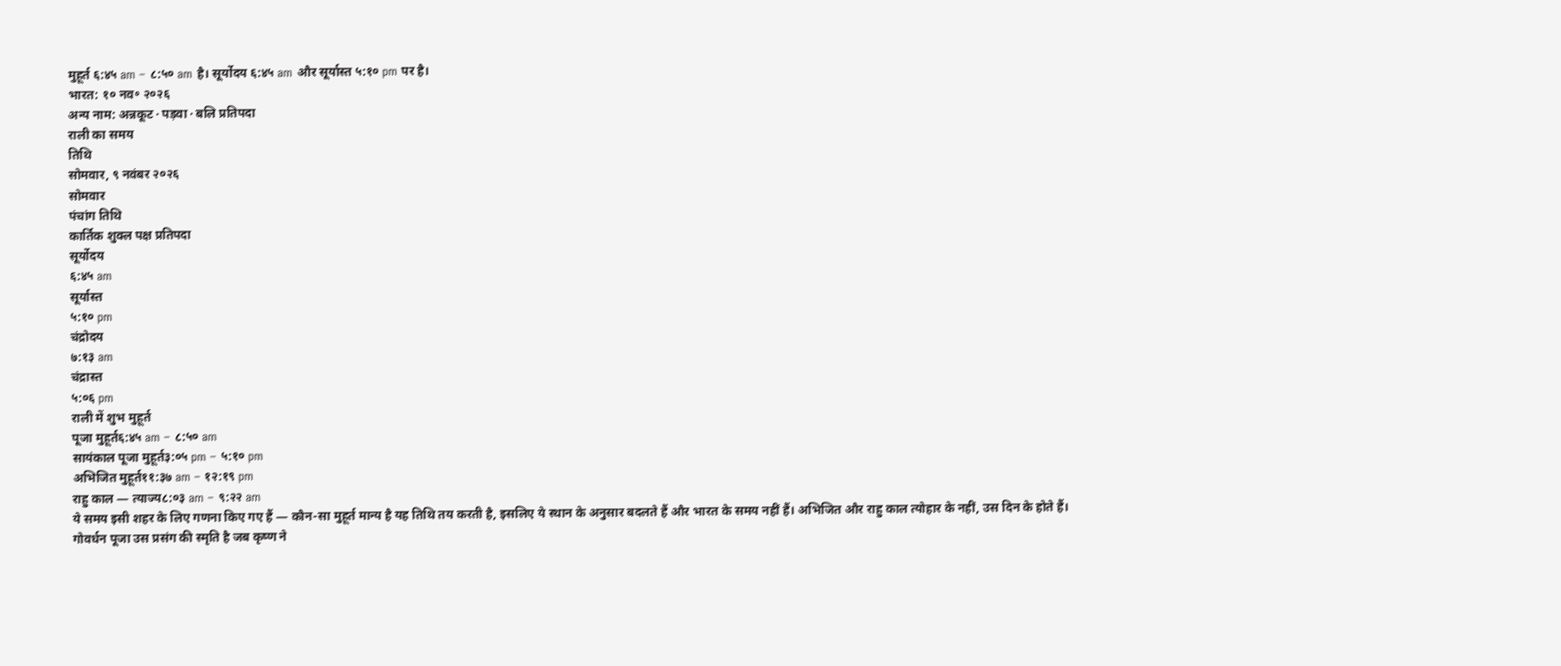मुहूर्त ६:४५ am – ८:५० am है। सूर्योदय ६:४५ am और सूर्यास्त ५:१० pm पर है।
भारत: १० नव॰ २०२६
अन्य नाम: अन्नकूट · पड़वा · बलि प्रतिपदा
राली का समय
तिथि
सोमवार, ९ नवंबर २०२६
सोमवार
पंचांग तिथि
कार्तिक शुक्ल पक्ष प्रतिपदा
सूर्योदय
६:४५ am
सूर्यास्त
५:१० pm
चंद्रोदय
७:१३ am
चंद्रास्त
५:०६ pm
राली में शुभ मुहूर्त
पूजा मुहूर्त६:४५ am – ८:५० am
सायंकाल पूजा मुहूर्त३:०५ pm – ५:१० pm
अभिजित मुहूर्त११:३७ am – १२:१९ pm
राहु काल — त्याज्य८:०३ am – ९:२२ am
ये समय इसी शहर के लिए गणना किए गए हैं — कौन-सा मुहूर्त मान्य है यह तिथि तय करती है, इसलिए ये स्थान के अनुसार बदलते हैं और भारत के समय नहीं हैं। अभिजित और राहु काल त्योहार के नहीं, उस दिन के होते हैं।
गोवर्धन पूजा उस प्रसंग की स्मृति है जब कृष्ण ने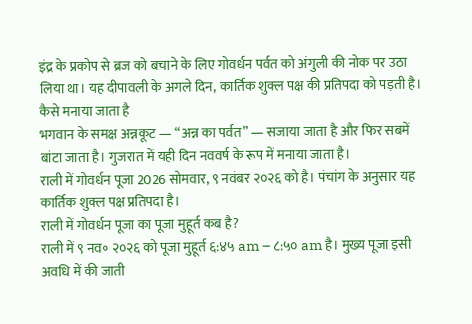इंद्र के प्रकोप से ब्रज को बचाने के लिए गोवर्धन पर्वत को अंगुली की नोक पर उठा लिया था। यह दीपावली के अगले दिन, कार्तिक शुक्ल पक्ष की प्रतिपदा को पड़ती है।
कैसे मनाया जाता है
भगवान के समक्ष अन्नकूट — “अन्न का पर्वत” — सजाया जाता है और फिर सबमें बांटा जाता है। गुजरात में यही दिन नववर्ष के रूप में मनाया जाता है।
राली में गोवर्धन पूजा 2026 सोमवार, ९ नवंबर २०२६ को है। पंचांग के अनुसार यह कार्तिक शुक्ल पक्ष प्रतिपदा है।
राली में गोवर्धन पूजा का पूजा मुहूर्त कब है?
राली में ९ नव॰ २०२६ को पूजा मुहूर्त ६:४५ am – ८:५० am है। मुख्य पूजा इसी अवधि में की जाती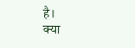है।
क्या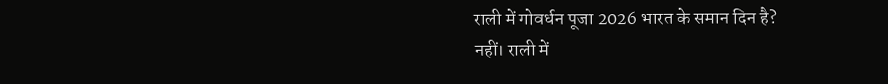राली में गोवर्धन पूजा 2026 भारत के समान दिन है?
नहीं। राली में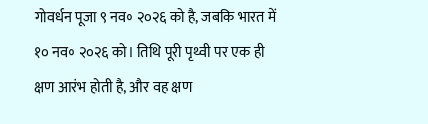गोवर्धन पूजा ९ नव॰ २०२६ को है, जबकि भारत में १० नव॰ २०२६ को। तिथि पूरी पृथ्वी पर एक ही क्षण आरंभ होती है, और वह क्षण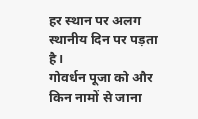हर स्थान पर अलग स्थानीय दिन पर पड़ता है।
गोवर्धन पूजा को और किन नामों से जाना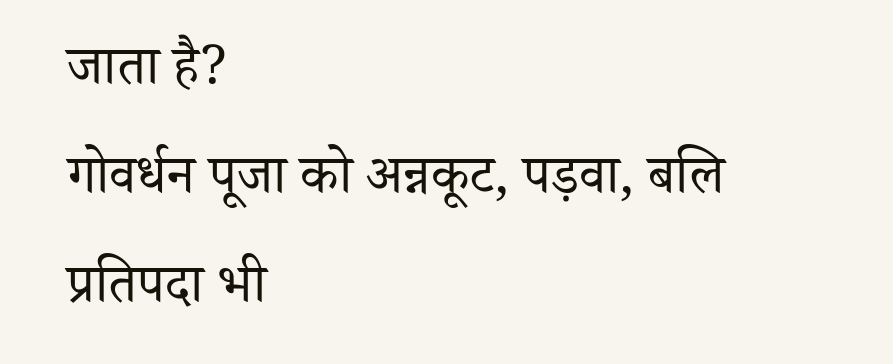जाता है?
गोवर्धन पूजा को अन्नकूट, पड़वा, बलि प्रतिपदा भी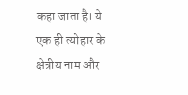कहा जाता है। ये एक ही त्योहार के क्षेत्रीय नाम और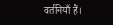वर्तनियाँ हैं।